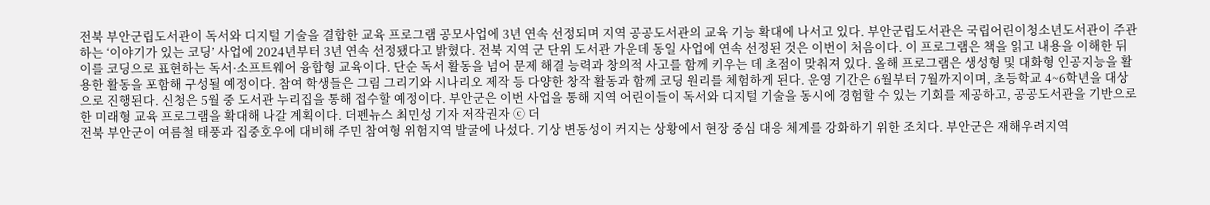전북 부안군립도서관이 독서와 디지털 기술을 결합한 교육 프로그램 공모사업에 3년 연속 선정되며 지역 공공도서관의 교육 기능 확대에 나서고 있다. 부안군립도서관은 국립어린이청소년도서관이 주관하는 ‘이야기가 있는 코딩’ 사업에 2024년부터 3년 연속 선정됐다고 밝혔다. 전북 지역 군 단위 도서관 가운데 동일 사업에 연속 선정된 것은 이번이 처음이다. 이 프로그램은 책을 읽고 내용을 이해한 뒤 이를 코딩으로 표현하는 독서·소프트웨어 융합형 교육이다. 단순 독서 활동을 넘어 문제 해결 능력과 창의적 사고를 함께 키우는 데 초점이 맞춰져 있다. 올해 프로그램은 생성형 및 대화형 인공지능을 활용한 활동을 포함해 구성될 예정이다. 참여 학생들은 그림 그리기와 시나리오 제작 등 다양한 창작 활동과 함께 코딩 원리를 체험하게 된다. 운영 기간은 6월부터 7월까지이며, 초등학교 4~6학년을 대상으로 진행된다. 신청은 5월 중 도서관 누리집을 통해 접수할 예정이다. 부안군은 이번 사업을 통해 지역 어린이들이 독서와 디지털 기술을 동시에 경험할 수 있는 기회를 제공하고, 공공도서관을 기반으로 한 미래형 교육 프로그램을 확대해 나갈 계획이다. 더펜뉴스 최민성 기자 저작권자 ⓒ 더
전북 부안군이 여름철 태풍과 집중호우에 대비해 주민 참여형 위험지역 발굴에 나섰다. 기상 변동성이 커지는 상황에서 현장 중심 대응 체계를 강화하기 위한 조치다. 부안군은 재해우려지역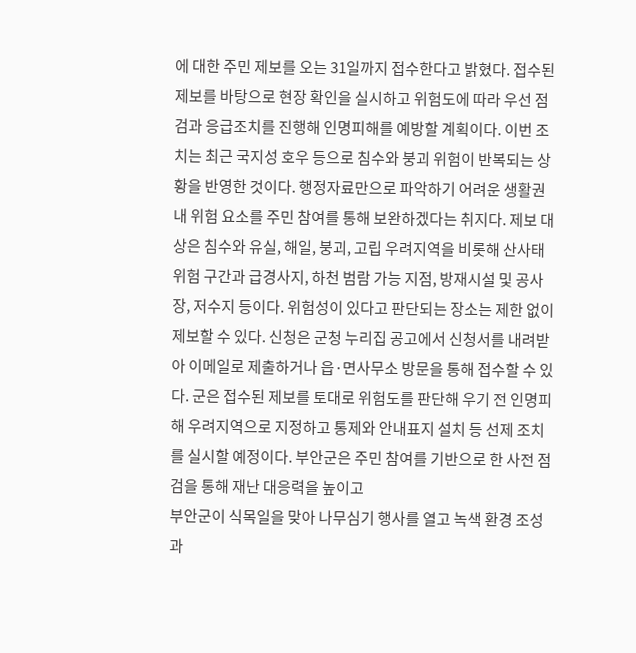에 대한 주민 제보를 오는 31일까지 접수한다고 밝혔다. 접수된 제보를 바탕으로 현장 확인을 실시하고 위험도에 따라 우선 점검과 응급조치를 진행해 인명피해를 예방할 계획이다. 이번 조치는 최근 국지성 호우 등으로 침수와 붕괴 위험이 반복되는 상황을 반영한 것이다. 행정자료만으로 파악하기 어려운 생활권 내 위험 요소를 주민 참여를 통해 보완하겠다는 취지다. 제보 대상은 침수와 유실, 해일, 붕괴, 고립 우려지역을 비롯해 산사태 위험 구간과 급경사지, 하천 범람 가능 지점, 방재시설 및 공사장, 저수지 등이다. 위험성이 있다고 판단되는 장소는 제한 없이 제보할 수 있다. 신청은 군청 누리집 공고에서 신청서를 내려받아 이메일로 제출하거나 읍·면사무소 방문을 통해 접수할 수 있다. 군은 접수된 제보를 토대로 위험도를 판단해 우기 전 인명피해 우려지역으로 지정하고 통제와 안내표지 설치 등 선제 조치를 실시할 예정이다. 부안군은 주민 참여를 기반으로 한 사전 점검을 통해 재난 대응력을 높이고
부안군이 식목일을 맞아 나무심기 행사를 열고 녹색 환경 조성과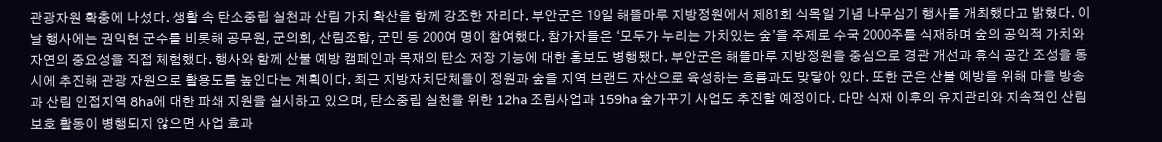관광자원 확충에 나섰다. 생활 속 탄소중립 실천과 산림 가치 확산을 함께 강조한 자리다. 부안군은 19일 해뜰마루 지방정원에서 제81회 식목일 기념 나무심기 행사를 개최했다고 밝혔다. 이날 행사에는 권익현 군수를 비롯해 공무원, 군의회, 산림조합, 군민 등 200여 명이 참여했다. 참가자들은 ‘모두가 누리는 가치있는 숲’을 주제로 수국 2000주를 식재하며 숲의 공익적 가치와 자연의 중요성을 직접 체험했다. 행사와 함께 산불 예방 캠페인과 목재의 탄소 저장 기능에 대한 홍보도 병행됐다. 부안군은 해뜰마루 지방정원을 중심으로 경관 개선과 휴식 공간 조성을 동시에 추진해 관광 자원으로 활용도를 높인다는 계획이다. 최근 지방자치단체들이 정원과 숲을 지역 브랜드 자산으로 육성하는 흐름과도 맞닿아 있다. 또한 군은 산불 예방을 위해 마을 방송과 산림 인접지역 8ha에 대한 파쇄 지원을 실시하고 있으며, 탄소중립 실천을 위한 12ha 조림사업과 159ha 숲가꾸기 사업도 추진할 예정이다. 다만 식재 이후의 유지관리와 지속적인 산림 보호 활동이 병행되지 않으면 사업 효과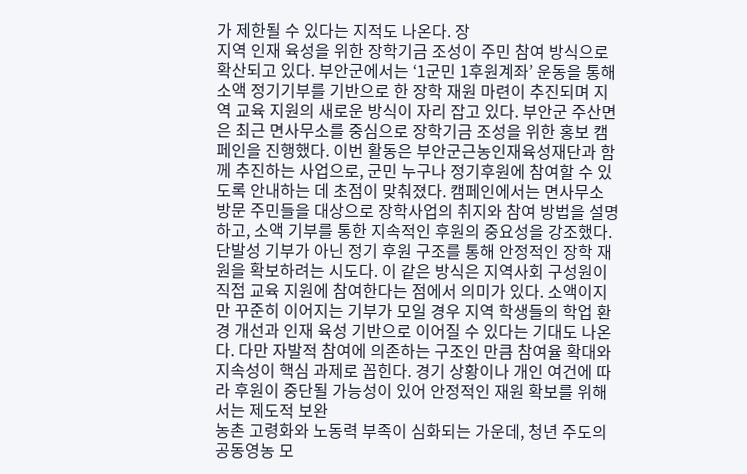가 제한될 수 있다는 지적도 나온다. 장
지역 인재 육성을 위한 장학기금 조성이 주민 참여 방식으로 확산되고 있다. 부안군에서는 ‘1군민 1후원계좌’ 운동을 통해 소액 정기기부를 기반으로 한 장학 재원 마련이 추진되며 지역 교육 지원의 새로운 방식이 자리 잡고 있다. 부안군 주산면은 최근 면사무소를 중심으로 장학기금 조성을 위한 홍보 캠페인을 진행했다. 이번 활동은 부안군근농인재육성재단과 함께 추진하는 사업으로, 군민 누구나 정기후원에 참여할 수 있도록 안내하는 데 초점이 맞춰졌다. 캠페인에서는 면사무소 방문 주민들을 대상으로 장학사업의 취지와 참여 방법을 설명하고, 소액 기부를 통한 지속적인 후원의 중요성을 강조했다. 단발성 기부가 아닌 정기 후원 구조를 통해 안정적인 장학 재원을 확보하려는 시도다. 이 같은 방식은 지역사회 구성원이 직접 교육 지원에 참여한다는 점에서 의미가 있다. 소액이지만 꾸준히 이어지는 기부가 모일 경우 지역 학생들의 학업 환경 개선과 인재 육성 기반으로 이어질 수 있다는 기대도 나온다. 다만 자발적 참여에 의존하는 구조인 만큼 참여율 확대와 지속성이 핵심 과제로 꼽힌다. 경기 상황이나 개인 여건에 따라 후원이 중단될 가능성이 있어 안정적인 재원 확보를 위해서는 제도적 보완
농촌 고령화와 노동력 부족이 심화되는 가운데, 청년 주도의 공동영농 모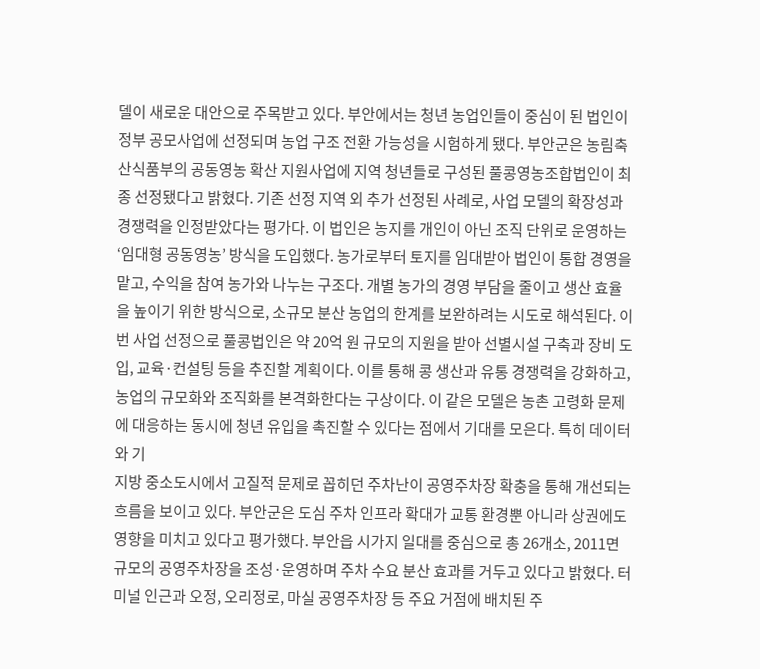델이 새로운 대안으로 주목받고 있다. 부안에서는 청년 농업인들이 중심이 된 법인이 정부 공모사업에 선정되며 농업 구조 전환 가능성을 시험하게 됐다. 부안군은 농림축산식품부의 공동영농 확산 지원사업에 지역 청년들로 구성된 풀콩영농조합법인이 최종 선정됐다고 밝혔다. 기존 선정 지역 외 추가 선정된 사례로, 사업 모델의 확장성과 경쟁력을 인정받았다는 평가다. 이 법인은 농지를 개인이 아닌 조직 단위로 운영하는 ‘임대형 공동영농’ 방식을 도입했다. 농가로부터 토지를 임대받아 법인이 통합 경영을 맡고, 수익을 참여 농가와 나누는 구조다. 개별 농가의 경영 부담을 줄이고 생산 효율을 높이기 위한 방식으로, 소규모 분산 농업의 한계를 보완하려는 시도로 해석된다. 이번 사업 선정으로 풀콩법인은 약 20억 원 규모의 지원을 받아 선별시설 구축과 장비 도입, 교육·컨설팅 등을 추진할 계획이다. 이를 통해 콩 생산과 유통 경쟁력을 강화하고, 농업의 규모화와 조직화를 본격화한다는 구상이다. 이 같은 모델은 농촌 고령화 문제에 대응하는 동시에 청년 유입을 촉진할 수 있다는 점에서 기대를 모은다. 특히 데이터와 기
지방 중소도시에서 고질적 문제로 꼽히던 주차난이 공영주차장 확충을 통해 개선되는 흐름을 보이고 있다. 부안군은 도심 주차 인프라 확대가 교통 환경뿐 아니라 상권에도 영향을 미치고 있다고 평가했다. 부안읍 시가지 일대를 중심으로 총 26개소, 2011면 규모의 공영주차장을 조성·운영하며 주차 수요 분산 효과를 거두고 있다고 밝혔다. 터미널 인근과 오정, 오리정로, 마실 공영주차장 등 주요 거점에 배치된 주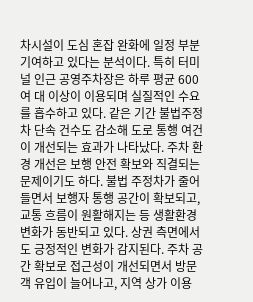차시설이 도심 혼잡 완화에 일정 부분 기여하고 있다는 분석이다. 특히 터미널 인근 공영주차장은 하루 평균 600여 대 이상이 이용되며 실질적인 수요를 흡수하고 있다. 같은 기간 불법주정차 단속 건수도 감소해 도로 통행 여건이 개선되는 효과가 나타났다. 주차 환경 개선은 보행 안전 확보와 직결되는 문제이기도 하다. 불법 주정차가 줄어들면서 보행자 통행 공간이 확보되고, 교통 흐름이 원활해지는 등 생활환경 변화가 동반되고 있다. 상권 측면에서도 긍정적인 변화가 감지된다. 주차 공간 확보로 접근성이 개선되면서 방문객 유입이 늘어나고, 지역 상가 이용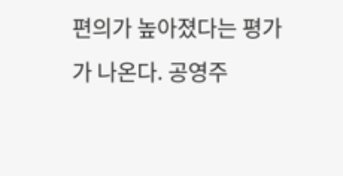편의가 높아졌다는 평가가 나온다. 공영주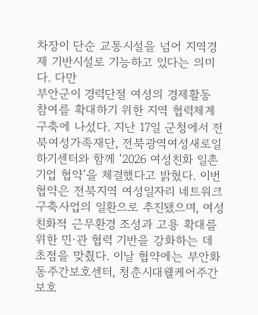차장이 단순 교통시설을 넘어 지역경제 기반시설로 기능하고 있다는 의미다. 다만
부안군이 경력단절 여성의 경제활동 참여를 확대하기 위한 지역 협력체계 구축에 나섰다. 지난 17일 군청에서 전북여성가족재단, 전북광역여성새로일하기센터와 함께 ‘2026 여성친화 일촌기업 협약’을 체결했다고 밝혔다. 이번 협약은 전북지역 여성일자리 네트워크 구축사업의 일환으로 추진됐으며, 여성 친화적 근무환경 조성과 고용 확대를 위한 민·관 협력 기반을 강화하는 데 초점을 맞췄다. 이날 협약에는 부안화동주간보호센터, 청춘시대웰케어주간보호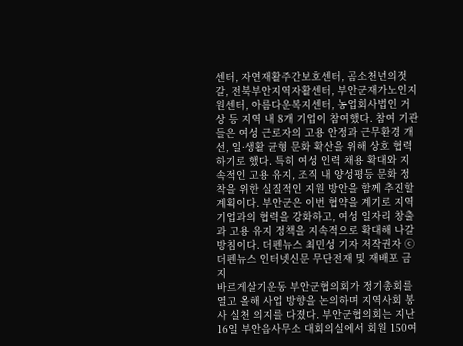센터, 자연재활주간보호센터, 곰소천년의젓갈, 전북부안지역자활센터, 부안군재가노인지원센터, 아름다운복지센터, 농업회사법인 거상 등 지역 내 8개 기업이 참여했다. 참여 기관들은 여성 근로자의 고용 안정과 근무환경 개선, 일·생활 균형 문화 확산을 위해 상호 협력하기로 했다. 특히 여성 인력 채용 확대와 지속적인 고용 유지, 조직 내 양성평등 문화 정착을 위한 실질적인 지원 방안을 함께 추진할 계획이다. 부안군은 이번 협약을 계기로 지역 기업과의 협력을 강화하고, 여성 일자리 창출과 고용 유지 정책을 지속적으로 확대해 나갈 방침이다. 더펜뉴스 최민성 기자 저작권자 ⓒ 더펜뉴스 인터넷신문 무단전재 및 재배포 금지
바르게살기운동 부안군협의회가 정기총회를 열고 올해 사업 방향을 논의하며 지역사회 봉사 실천 의지를 다졌다. 부안군협의회는 지난 16일 부안읍사무소 대회의실에서 회원 150여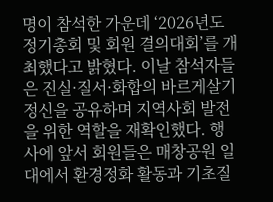명이 참석한 가운데 ‘2026년도 정기총회 및 회원 결의대회’를 개최했다고 밝혔다. 이날 참석자들은 진실·질서·화합의 바르게살기 정신을 공유하며 지역사회 발전을 위한 역할을 재확인했다. 행사에 앞서 회원들은 매창공원 일대에서 환경정화 활동과 기초질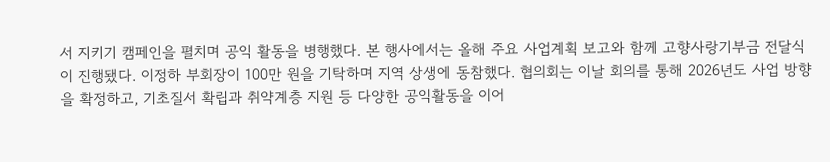서 지키기 캠페인을 펼치며 공익 활동을 병행했다. 본 행사에서는 올해 주요 사업계획 보고와 함께 고향사랑기부금 전달식이 진행됐다. 이정하 부회장이 100만 원을 기탁하며 지역 상생에 동참했다. 협의회는 이날 회의를 통해 2026년도 사업 방향을 확정하고, 기초질서 확립과 취약계층 지원 등 다양한 공익활동을 이어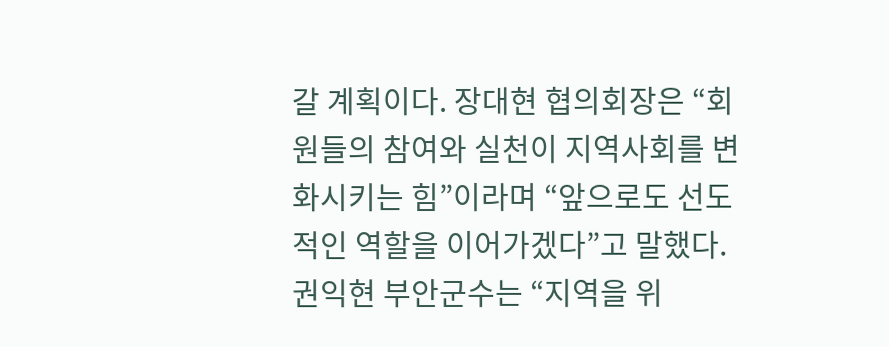갈 계획이다. 장대현 협의회장은 “회원들의 참여와 실천이 지역사회를 변화시키는 힘”이라며 “앞으로도 선도적인 역할을 이어가겠다”고 말했다. 권익현 부안군수는 “지역을 위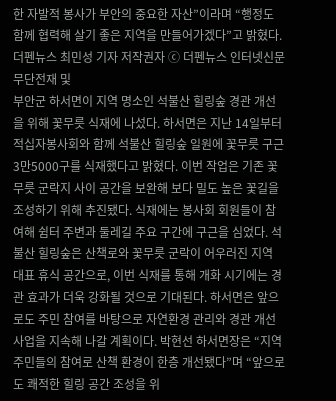한 자발적 봉사가 부안의 중요한 자산”이라며 “행정도 함께 협력해 살기 좋은 지역을 만들어가겠다”고 밝혔다. 더펜뉴스 최민성 기자 저작권자 ⓒ 더펜뉴스 인터넷신문 무단전재 및
부안군 하서면이 지역 명소인 석불산 힐링숲 경관 개선을 위해 꽃무릇 식재에 나섰다. 하서면은 지난 14일부터 적십자봉사회와 함께 석불산 힐링숲 일원에 꽃무릇 구근 3만5000구를 식재했다고 밝혔다. 이번 작업은 기존 꽃무릇 군락지 사이 공간을 보완해 보다 밀도 높은 꽃길을 조성하기 위해 추진됐다. 식재에는 봉사회 회원들이 참여해 쉼터 주변과 둘레길 주요 구간에 구근을 심었다. 석불산 힐링숲은 산책로와 꽃무릇 군락이 어우러진 지역 대표 휴식 공간으로, 이번 식재를 통해 개화 시기에는 경관 효과가 더욱 강화될 것으로 기대된다. 하서면은 앞으로도 주민 참여를 바탕으로 자연환경 관리와 경관 개선 사업을 지속해 나갈 계획이다. 박현선 하서면장은 “지역 주민들의 참여로 산책 환경이 한층 개선됐다”며 “앞으로도 쾌적한 힐링 공간 조성을 위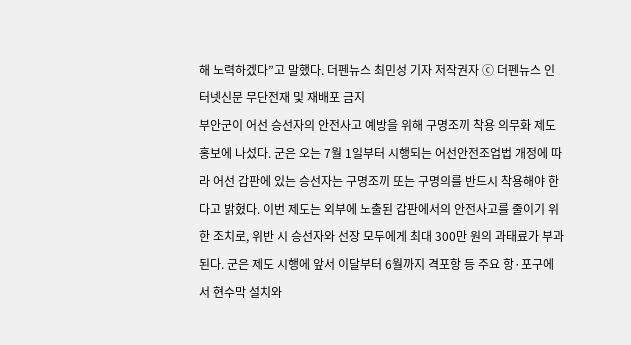해 노력하겠다”고 말했다. 더펜뉴스 최민성 기자 저작권자 ⓒ 더펜뉴스 인터넷신문 무단전재 및 재배포 금지
부안군이 어선 승선자의 안전사고 예방을 위해 구명조끼 착용 의무화 제도 홍보에 나섰다. 군은 오는 7월 1일부터 시행되는 어선안전조업법 개정에 따라 어선 갑판에 있는 승선자는 구명조끼 또는 구명의를 반드시 착용해야 한다고 밝혔다. 이번 제도는 외부에 노출된 갑판에서의 안전사고를 줄이기 위한 조치로, 위반 시 승선자와 선장 모두에게 최대 300만 원의 과태료가 부과된다. 군은 제도 시행에 앞서 이달부터 6월까지 격포항 등 주요 항·포구에서 현수막 설치와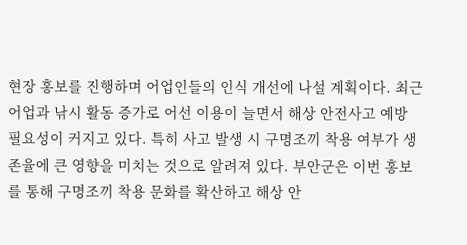현장 홍보를 진행하며 어업인들의 인식 개선에 나설 계획이다. 최근 어업과 낚시 활동 증가로 어선 이용이 늘면서 해상 안전사고 예방 필요성이 커지고 있다. 특히 사고 발생 시 구명조끼 착용 여부가 생존율에 큰 영향을 미치는 것으로 알려져 있다. 부안군은 이번 홍보를 통해 구명조끼 착용 문화를 확산하고 해상 안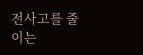전사고를 줄이는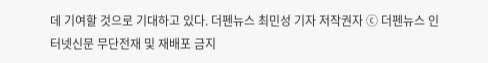데 기여할 것으로 기대하고 있다. 더펜뉴스 최민성 기자 저작권자 ⓒ 더펜뉴스 인터넷신문 무단전재 및 재배포 금지